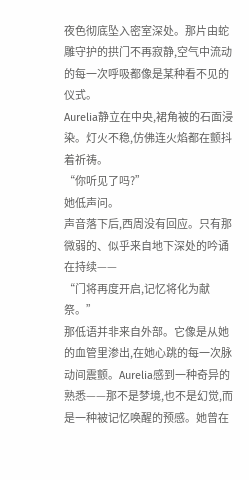夜色彻底坠入密室深处。那片由蛇雕守护的拱门不再寂静,空气中流动的每一次呼吸都像是某种看不见的仪式。
Aurelia静立在中央,裙角被的石面浸染。灯火不稳,仿佛连火焰都在颤抖着祈祷。
“你听见了吗?”
她低声问。
声音落下后,西周没有回应。只有那微弱的、似乎来自地下深处的吟诵在持续——
“门将再度开启,记忆将化为献祭。”
那低语并非来自外部。它像是从她的血管里渗出,在她心跳的每一次脉动间震颤。Aurelia感到一种奇异的熟悉——那不是梦境,也不是幻觉,而是一种被记忆唤醒的预感。她曾在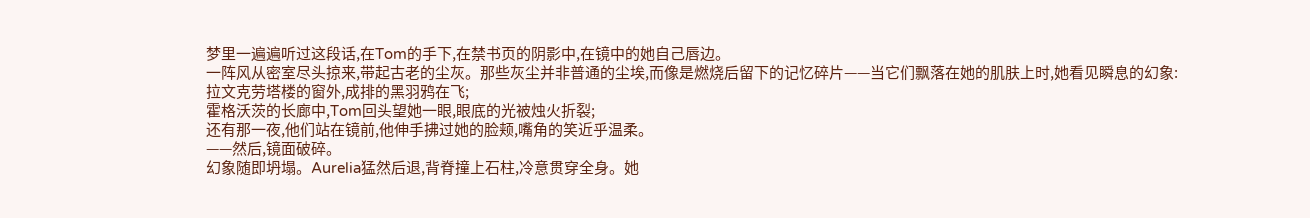梦里一遍遍听过这段话,在Tom的手下,在禁书页的阴影中,在镜中的她自己唇边。
一阵风从密室尽头掠来,带起古老的尘灰。那些灰尘并非普通的尘埃,而像是燃烧后留下的记忆碎片——当它们飘落在她的肌肤上时,她看见瞬息的幻象:
拉文克劳塔楼的窗外,成排的黑羽鸦在飞;
霍格沃茨的长廊中,Tom回头望她一眼,眼底的光被烛火折裂;
还有那一夜,他们站在镜前,他伸手拂过她的脸颊,嘴角的笑近乎温柔。
——然后,镜面破碎。
幻象随即坍塌。Aurelia猛然后退,背脊撞上石柱,冷意贯穿全身。她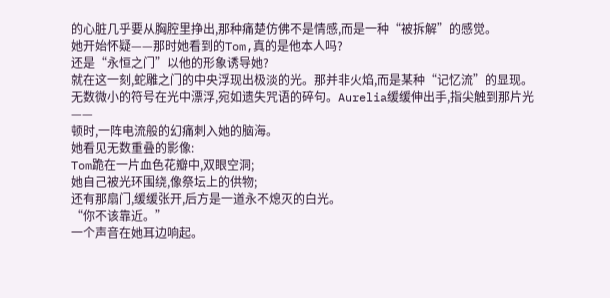的心脏几乎要从胸腔里挣出,那种痛楚仿佛不是情感,而是一种“被拆解”的感觉。
她开始怀疑——那时她看到的Tom,真的是他本人吗?
还是“永恒之门”以他的形象诱导她?
就在这一刻,蛇雕之门的中央浮现出极淡的光。那并非火焰,而是某种“记忆流”的显现。无数微小的符号在光中漂浮,宛如遗失咒语的碎句。Aurelia缓缓伸出手,指尖触到那片光——
顿时,一阵电流般的幻痛刺入她的脑海。
她看见无数重叠的影像:
Tom跪在一片血色花瓣中,双眼空洞;
她自己被光环围绕,像祭坛上的供物;
还有那扇门,缓缓张开,后方是一道永不熄灭的白光。
“你不该靠近。”
一个声音在她耳边响起。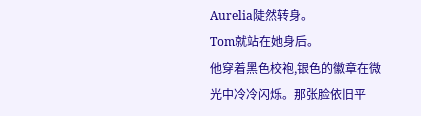Aurelia陡然转身。
Tom就站在她身后。
他穿着黑色校袍,银色的徽章在微光中冷冷闪烁。那张脸依旧平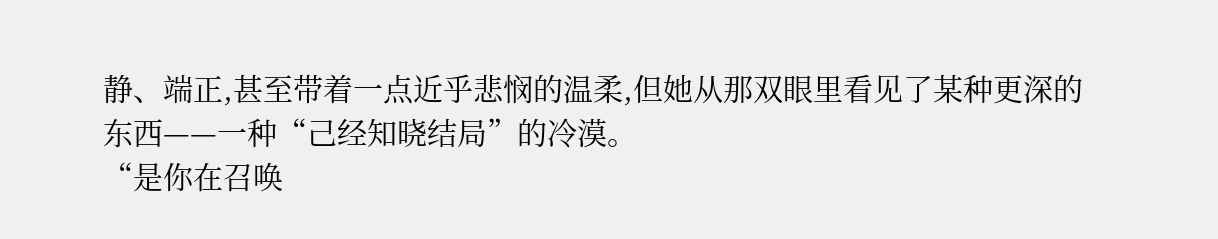静、端正,甚至带着一点近乎悲悯的温柔,但她从那双眼里看见了某种更深的东西——一种“己经知晓结局”的冷漠。
“是你在召唤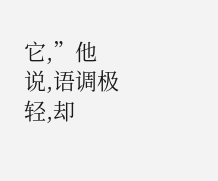它,”他说,语调极轻,却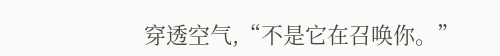穿透空气,“不是它在召唤你。”